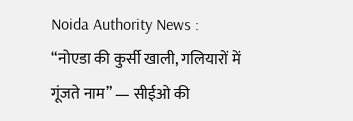Noida Authority News : “नोएडा की कुर्सी खाली, गलियारों में गूंजते नाम” — सीईओ की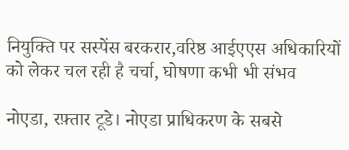नियुक्ति पर सस्पेंस बरकरार,वरिष्ठ आईएएस अधिकारियों को लेकर चल रही है चर्चा, घोषणा कभी भी संभव

नोएडा, रफ़्तार टूडे। नोएडा प्राधिकरण के सबसे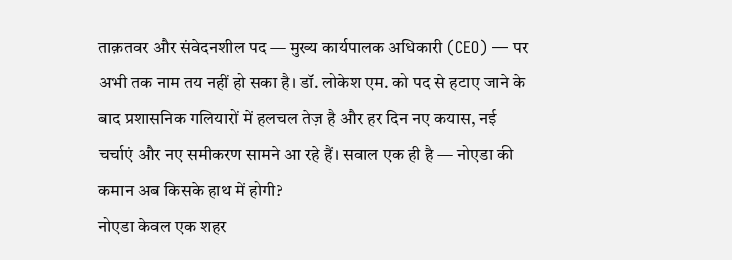ताक़तवर और संवेदनशील पद — मुख्य कार्यपालक अधिकारी (CEO) — पर अभी तक नाम तय नहीं हो सका है। डॉ. लोकेश एम. को पद से हटाए जाने के बाद प्रशासनिक गलियारों में हलचल तेज़ है और हर दिन नए कयास, नई चर्चाएं और नए समीकरण सामने आ रहे हैं। सवाल एक ही है — नोएडा की कमान अब किसके हाथ में होगी?
नोएडा केवल एक शहर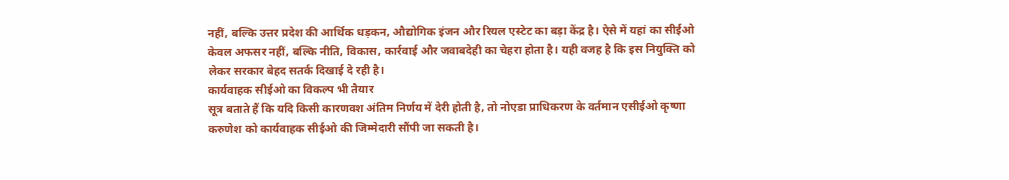नहीं, बल्कि उत्तर प्रदेश की आर्थिक धड़कन, औद्योगिक इंजन और रियल एस्टेट का बड़ा केंद्र है। ऐसे में यहां का सीईओ केवल अफसर नहीं, बल्कि नीति, विकास, कार्रवाई और जवाबदेही का चेहरा होता है। यही वजह है कि इस नियुक्ति को लेकर सरकार बेहद सतर्क दिखाई दे रही है।
कार्यवाहक सीईओ का विकल्प भी तैयार
सूत्र बताते हैं कि यदि किसी कारणवश अंतिम निर्णय में देरी होती है, तो नोएडा प्राधिकरण के वर्तमान एसीईओ कृष्णा करुणेश को कार्यवाहक सीईओ की जिम्मेदारी सौंपी जा सकती है।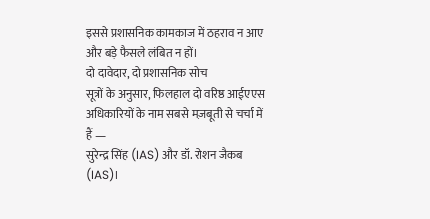इससे प्रशासनिक कामकाज में ठहराव न आए और बड़े फैसले लंबित न हों।
दो दावेदार, दो प्रशासनिक सोच
सूत्रों के अनुसार, फिलहाल दो वरिष्ठ आईएएस अधिकारियों के नाम सबसे मज़बूती से चर्चा में हैं —
सुरेन्द्र सिंह (IAS) और डॉ. रोशन जैकब (IAS)।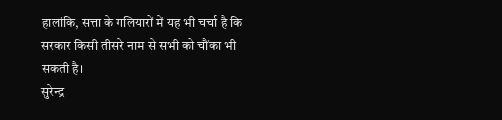हालांकि, सत्ता के गलियारों में यह भी चर्चा है कि सरकार किसी तीसरे नाम से सभी को चौंका भी सकती है।
सुरेन्द्र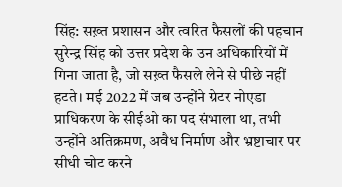सिंह: सख़्त प्रशासन और त्वरित फैसलों की पहचान
सुरेन्द्र सिंह को उत्तर प्रदेश के उन अधिकारियों में गिना जाता है, जो सख़्त फैसले लेने से पीछे नहीं हटते। मई 2022 में जब उन्होंने ग्रेटर नोएडा प्राधिकरण के सीईओ का पद संभाला था, तभी उन्होंने अतिक्रमण, अवैध निर्माण और भ्रष्टाचार पर सीधी चोट करने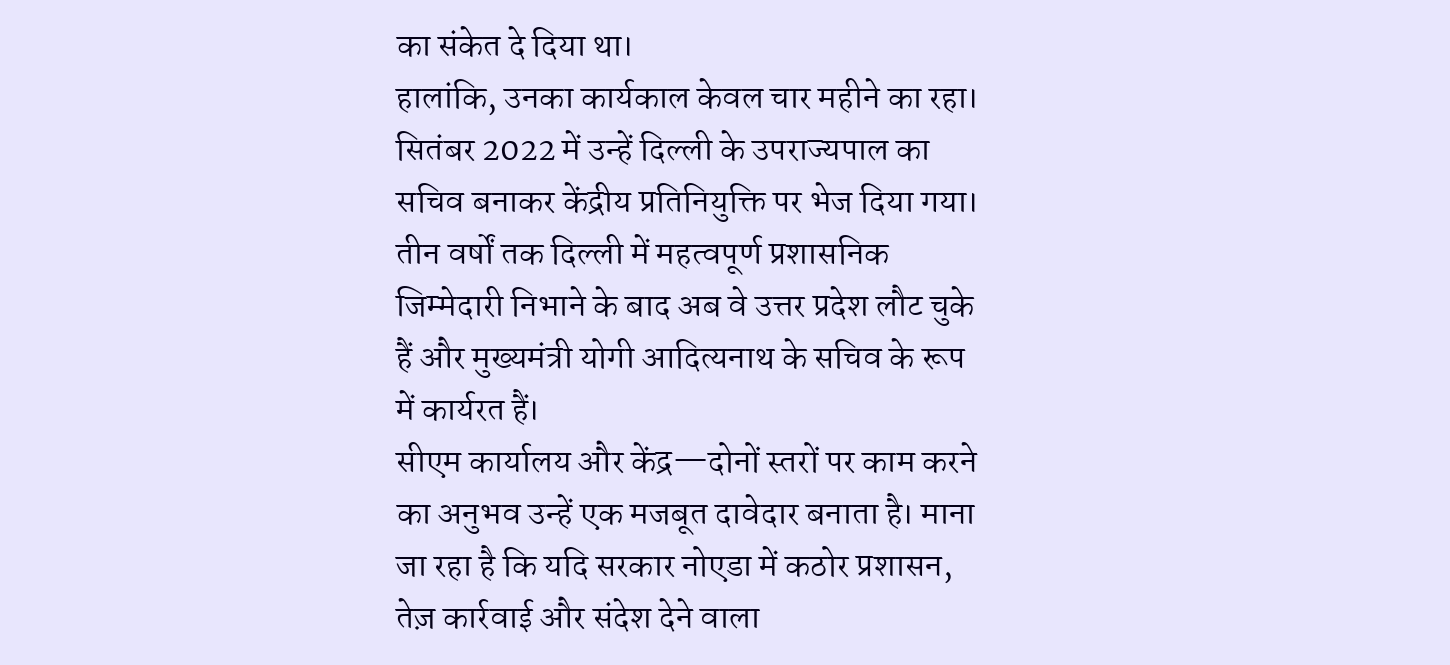का संकेत दे दिया था।
हालांकि, उनका कार्यकाल केवल चार महीने का रहा। सितंबर 2022 में उन्हें दिल्ली के उपराज्यपाल का सचिव बनाकर केंद्रीय प्रतिनियुक्ति पर भेज दिया गया। तीन वर्षों तक दिल्ली में महत्वपूर्ण प्रशासनिक जिम्मेदारी निभाने के बाद अब वे उत्तर प्रदेश लौट चुके हैं और मुख्यमंत्री योगी आदित्यनाथ के सचिव के रूप में कार्यरत हैं।
सीएम कार्यालय और केंद्र—दोनों स्तरों पर काम करने का अनुभव उन्हें एक मजबूत दावेदार बनाता है। माना जा रहा है कि यदि सरकार नोएडा में कठोर प्रशासन, तेज़ कार्रवाई और संदेश देने वाला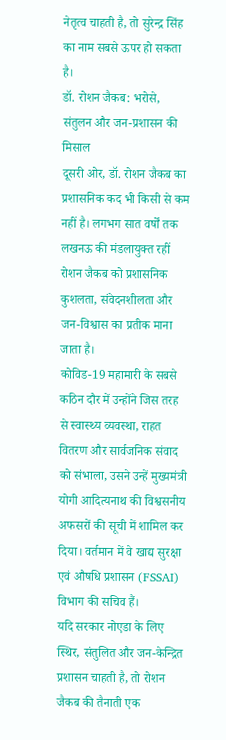नेतृत्व चाहती है, तो सुरेन्द्र सिंह का नाम सबसे ऊपर हो सकता है।
डॉ. रोशन जैकब: भरोसे, संतुलन और जन-प्रशासन की मिसाल
दूसरी ओर, डॉ. रोशन जैकब का प्रशासनिक कद भी किसी से कम नहीं है। लगभग सात वर्षों तक लखनऊ की मंडलायुक्त रहीं रोशन जैकब को प्रशासनिक कुशलता, संवेदनशीलता और जन-विश्वास का प्रतीक माना जाता है।
कोविड-19 महामारी के सबसे कठिन दौर में उन्होंने जिस तरह से स्वास्थ्य व्यवस्था, राहत वितरण और सार्वजनिक संवाद को संभाला, उसने उन्हें मुख्यमंत्री योगी आदित्यनाथ की विश्वसनीय अफसरों की सूची में शामिल कर दिया। वर्तमान में वे खाद्य सुरक्षा एवं औषधि प्रशासन (FSSAI) विभाग की सचिव हैं।
यदि सरकार नोएडा के लिए स्थिर, संतुलित और जन-केन्द्रित प्रशासन चाहती है, तो रोशन जैकब की तैनाती एक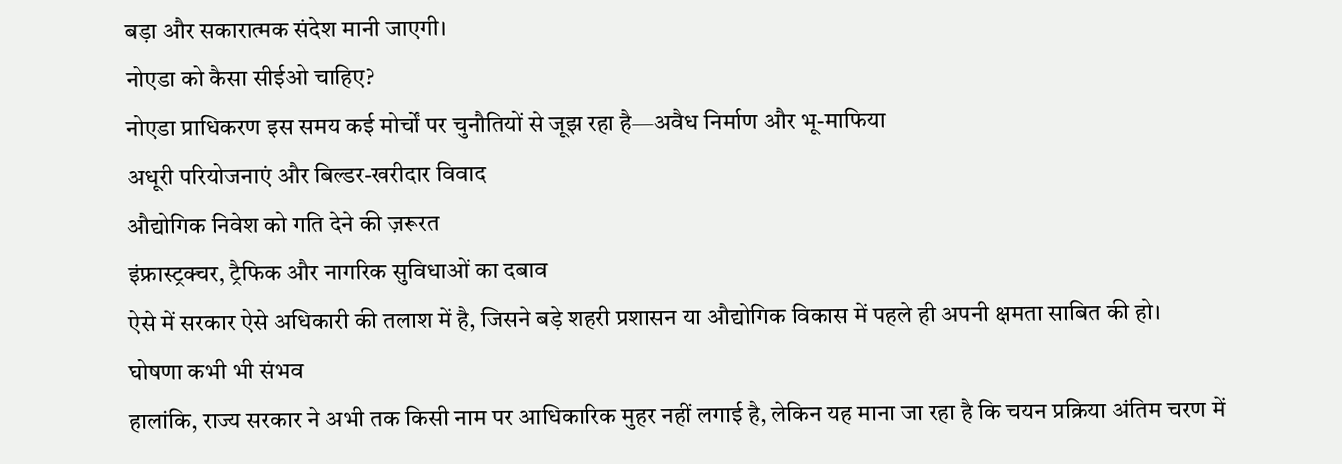बड़ा और सकारात्मक संदेश मानी जाएगी।
नोएडा को कैसा सीईओ चाहिए?
नोएडा प्राधिकरण इस समय कई मोर्चों पर चुनौतियों से जूझ रहा है—अवैध निर्माण और भू-माफिया
अधूरी परियोजनाएं और बिल्डर-खरीदार विवाद
औद्योगिक निवेश को गति देने की ज़रूरत
इंफ्रास्ट्रक्चर, ट्रैफिक और नागरिक सुविधाओं का दबाव
ऐसे में सरकार ऐसे अधिकारी की तलाश में है, जिसने बड़े शहरी प्रशासन या औद्योगिक विकास में पहले ही अपनी क्षमता साबित की हो।
घोषणा कभी भी संभव
हालांकि, राज्य सरकार ने अभी तक किसी नाम पर आधिकारिक मुहर नहीं लगाई है, लेकिन यह माना जा रहा है कि चयन प्रक्रिया अंतिम चरण में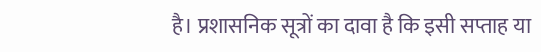है। प्रशासनिक सूत्रों का दावा है कि इसी सप्ताह या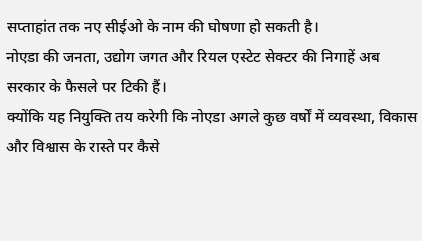सप्ताहांत तक नए सीईओ के नाम की घोषणा हो सकती है।
नोएडा की जनता, उद्योग जगत और रियल एस्टेट सेक्टर की निगाहें अब सरकार के फैसले पर टिकी हैं।
क्योंकि यह नियुक्ति तय करेगी कि नोएडा अगले कुछ वर्षों में व्यवस्था, विकास और विश्वास के रास्ते पर कैसे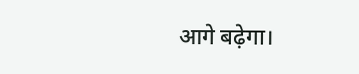आगे बढ़ेगा।